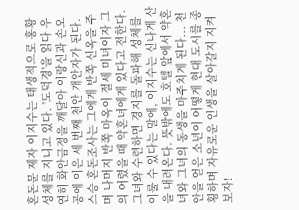혼돈문 제자 이지수는 태생적으로 홍황성체를 지니고 있다. '도덕경'을 읽다 우연히 화안금정을 깨달아 이랑신과 손오공에 이은 세 번째 천안 개안자가 된다. 스승 혼돈조사는 그에게 반쪽 신옥을 주며 나머지 반쪽 마옥이 절세 미녀이자 그의 어렸을 때 약혼녀에게 있다고 전한다. 그녀와 수련하면 경지를 돌파해 성체를 이룰 수 있다는 말에, 이지수는 신나게 산을 내려온다. 뜻밖에도 호텔 앞에서 약혼녀와 그녀의 동생을 마주치게 된다... 천안을 얻은 소년이 어떻게 현대 도시를 종횡하며 자유로운 인생을 살아갈지 지켜보자!